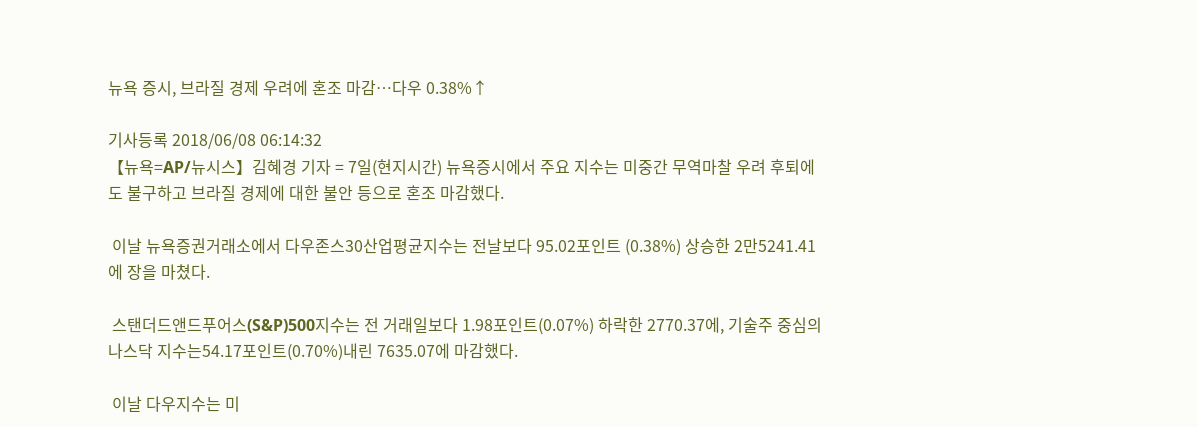뉴욕 증시, 브라질 경제 우려에 혼조 마감…다우 0.38%↑

기사등록 2018/06/08 06:14:32
【뉴욕=AP/뉴시스】김혜경 기자 = 7일(현지시간) 뉴욕증시에서 주요 지수는 미중간 무역마찰 우려 후퇴에도 불구하고 브라질 경제에 대한 불안 등으로 혼조 마감했다.

 이날 뉴욕증권거래소에서 다우존스30산업평균지수는 전날보다 95.02포인트 (0.38%) 상승한 2만5241.41에 장을 마쳤다.

 스탠더드앤드푸어스(S&P)500지수는 전 거래일보다 1.98포인트(0.07%) 하락한 2770.37에, 기술주 중심의 나스닥 지수는54.17포인트(0.70%)내린 7635.07에 마감했다.

 이날 다우지수는 미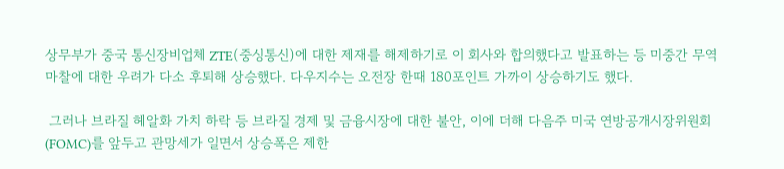상무부가 중국 통신장비업체 ZTE(중싱통신)에 대한 제재를 해제하기로 이 회사와 합의했다고 발표하는 등 미중간 무역마찰에 대한 우려가 다소 후퇴해 상승했다. 다우지수는 오전장 한때 180포인트 가까이 상승하기도 했다.

 그러나 브라질 헤알화 가치 하락 등 브라질 경제 및 금융시장에 대한 불안, 이에 더해 다음주 미국 연방공개시장위원회(FOMC)를 앞두고 관망세가 일면서 상승폭은 제한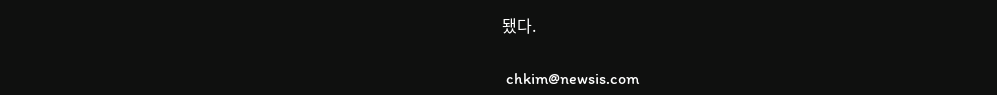됐다.

 chkim@newsis.com